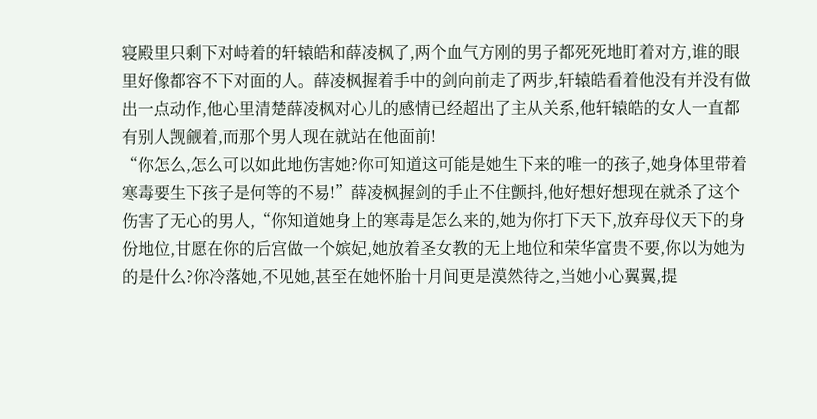寝殿里只剩下对峙着的轩辕皓和薛凌枫了,两个血气方刚的男子都死死地盯着对方,谁的眼里好像都容不下对面的人。薛凌枫握着手中的剑向前走了两步,轩辕皓看着他没有并没有做出一点动作,他心里清楚薛凌枫对心儿的感情已经超出了主从关系,他轩辕皓的女人一直都有别人觊觎着,而那个男人现在就站在他面前!
“你怎么,怎么可以如此地伤害她?你可知道这可能是她生下来的唯一的孩子,她身体里带着寒毒要生下孩子是何等的不易!”薛凌枫握剑的手止不住颤抖,他好想好想现在就杀了这个伤害了无心的男人,“你知道她身上的寒毒是怎么来的,她为你打下天下,放弃母仪天下的身份地位,甘愿在你的后宫做一个嫔妃,她放着圣女教的无上地位和荣华富贵不要,你以为她为的是什么?你冷落她,不见她,甚至在她怀胎十月间更是漠然待之,当她小心翼翼,提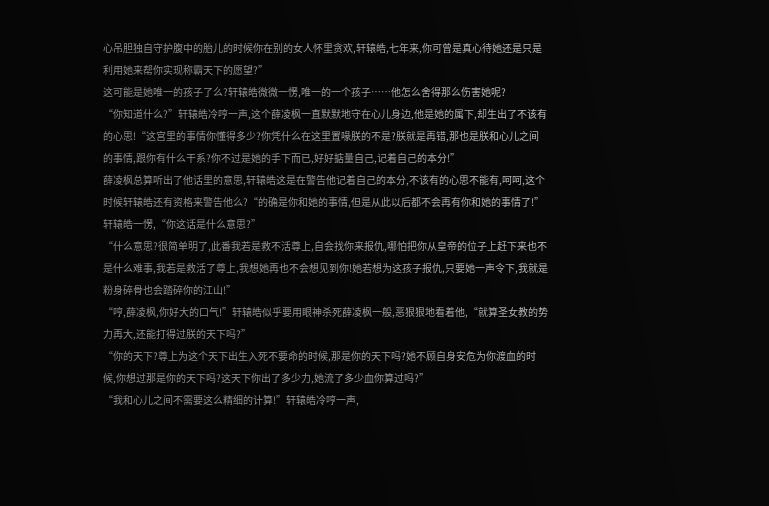心吊胆独自守护腹中的胎儿的时候你在别的女人怀里贪欢,轩辕皓,七年来,你可曾是真心待她还是只是利用她来帮你实现称霸天下的愿望?”
这可能是她唯一的孩子了么?轩辕皓微微一愣,唯一的一个孩子……他怎么舍得那么伤害她呢?
“你知道什么?”轩辕皓冷哼一声,这个薛凌枫一直默默地守在心儿身边,他是她的属下,却生出了不该有的心思!“这宫里的事情你懂得多少?你凭什么在这里置喙朕的不是?朕就是再错,那也是朕和心儿之间的事情,跟你有什么干系?你不过是她的手下而已,好好掂量自己,记着自己的本分!”
薛凌枫总算听出了他话里的意思,轩辕皓这是在警告他记着自己的本分,不该有的心思不能有,呵呵,这个时候轩辕皓还有资格来警告他么?“的确是你和她的事情,但是从此以后都不会再有你和她的事情了!”
轩辕皓一愣,“你这话是什么意思?”
“什么意思?很简单明了,此番我若是救不活尊上,自会找你来报仇,哪怕把你从皇帝的位子上赶下来也不是什么难事,我若是救活了尊上,我想她再也不会想见到你!她若想为这孩子报仇,只要她一声令下,我就是粉身碎骨也会踏碎你的江山!”
“哼,薛凌枫,你好大的口气!”轩辕皓似乎要用眼神杀死薛凌枫一般,恶狠狠地看着他,“就算圣女教的势力再大,还能打得过朕的天下吗?”
“你的天下?尊上为这个天下出生入死不要命的时候,那是你的天下吗?她不顾自身安危为你渡血的时候,你想过那是你的天下吗?这天下你出了多少力,她流了多少血你算过吗?”
“我和心儿之间不需要这么精细的计算!”轩辕皓冷哼一声,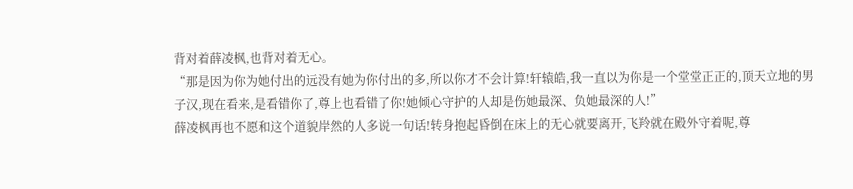背对着薛凌枫,也背对着无心。
“那是因为你为她付出的远没有她为你付出的多,所以你才不会计算!轩辕皓,我一直以为你是一个堂堂正正的,顶天立地的男子汉,现在看来,是看错你了,尊上也看错了你!她倾心守护的人却是伤她最深、负她最深的人!”
薛凌枫再也不愿和这个道貌岸然的人多说一句话!转身抱起昏倒在床上的无心就要离开,飞羚就在殿外守着呢,尊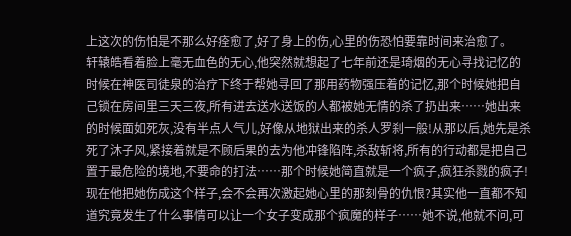上这次的伤怕是不那么好痊愈了,好了身上的伤,心里的伤恐怕要靠时间来治愈了。
轩辕皓看着脸上毫无血色的无心,他突然就想起了七年前还是琦烟的无心寻找记忆的时候在神医司徒泉的治疗下终于帮她寻回了那用药物强压着的记忆,那个时候她把自己锁在房间里三天三夜,所有进去送水送饭的人都被她无情的杀了扔出来……她出来的时候面如死灰,没有半点人气儿,好像从地狱出来的杀人罗刹一般!从那以后,她先是杀死了沐子风,紧接着就是不顾后果的去为他冲锋陷阵,杀敌斩将,所有的行动都是把自己置于最危险的境地,不要命的打法……那个时候她简直就是一个疯子,疯狂杀戮的疯子!
现在他把她伤成这个样子,会不会再次激起她心里的那刻骨的仇恨?其实他一直都不知道究竟发生了什么事情可以让一个女子变成那个疯魔的样子……她不说,他就不问,可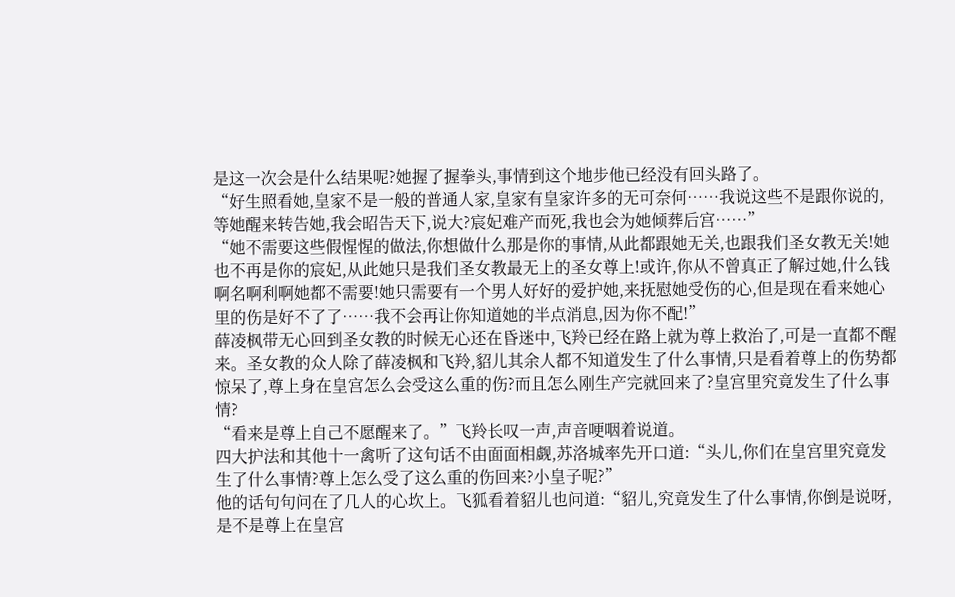是这一次会是什么结果呢?她握了握拳头,事情到这个地步他已经没有回头路了。
“好生照看她,皇家不是一般的普通人家,皇家有皇家许多的无可奈何……我说这些不是跟你说的,等她醒来转告她,我会昭告天下,说大?宸妃难产而死,我也会为她倾葬后宫……”
“她不需要这些假惺惺的做法,你想做什么那是你的事情,从此都跟她无关,也跟我们圣女教无关!她也不再是你的宸妃,从此她只是我们圣女教最无上的圣女尊上!或许,你从不曾真正了解过她,什么钱啊名啊利啊她都不需要!她只需要有一个男人好好的爱护她,来抚慰她受伤的心,但是现在看来她心里的伤是好不了了……我不会再让你知道她的半点消息,因为你不配!”
薛凌枫带无心回到圣女教的时候无心还在昏迷中,飞羚已经在路上就为尊上救治了,可是一直都不醒来。圣女教的众人除了薛凌枫和飞羚,貂儿其余人都不知道发生了什么事情,只是看着尊上的伤势都惊呆了,尊上身在皇宫怎么会受这么重的伤?而且怎么刚生产完就回来了?皇宫里究竟发生了什么事情?
“看来是尊上自己不愿醒来了。”飞羚长叹一声,声音哽咽着说道。
四大护法和其他十一禽听了这句话不由面面相觑,苏洛城率先开口道:“头儿,你们在皇宫里究竟发生了什么事情?尊上怎么受了这么重的伤回来?小皇子呢?”
他的话句句问在了几人的心坎上。飞狐看着貂儿也问道:“貂儿,究竟发生了什么事情,你倒是说呀,是不是尊上在皇宫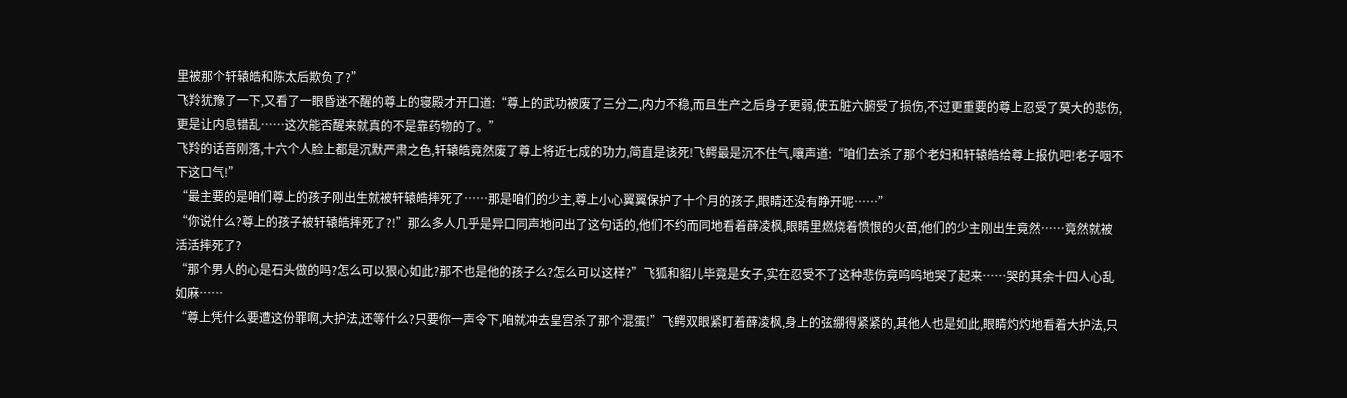里被那个轩辕皓和陈太后欺负了?”
飞羚犹豫了一下,又看了一眼昏迷不醒的尊上的寝殿才开口道:“尊上的武功被废了三分二,内力不稳,而且生产之后身子更弱,使五脏六腑受了损伤,不过更重要的尊上忍受了莫大的悲伤,更是让内息错乱……这次能否醒来就真的不是靠药物的了。”
飞羚的话音刚落,十六个人脸上都是沉默严肃之色,轩辕皓竟然废了尊上将近七成的功力,简直是该死!飞鳄最是沉不住气,嚷声道:“咱们去杀了那个老妇和轩辕皓给尊上报仇吧!老子咽不下这口气!”
“最主要的是咱们尊上的孩子刚出生就被轩辕皓摔死了……那是咱们的少主,尊上小心翼翼保护了十个月的孩子,眼睛还没有睁开呢……”
“你说什么?尊上的孩子被轩辕皓摔死了?!”那么多人几乎是异口同声地问出了这句话的,他们不约而同地看着薛凌枫,眼睛里燃烧着愤恨的火苗,他们的少主刚出生竟然……竟然就被活活摔死了?
“那个男人的心是石头做的吗?怎么可以狠心如此?那不也是他的孩子么?怎么可以这样?”飞狐和貂儿毕竟是女子,实在忍受不了这种悲伤竟呜呜地哭了起来……哭的其余十四人心乱如麻……
“尊上凭什么要遭这份罪啊,大护法,还等什么?只要你一声令下,咱就冲去皇宫杀了那个混蛋!”飞鳄双眼紧盯着薛凌枫,身上的弦绷得紧紧的,其他人也是如此,眼睛灼灼地看着大护法,只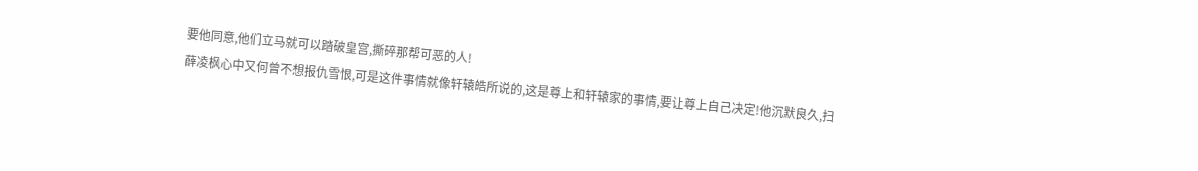要他同意,他们立马就可以踏破皇宫,撕碎那帮可恶的人!
薛凌枫心中又何曾不想报仇雪恨,可是这件事情就像轩辕皓所说的,这是尊上和轩辕家的事情,要让尊上自己决定!他沉默良久,扫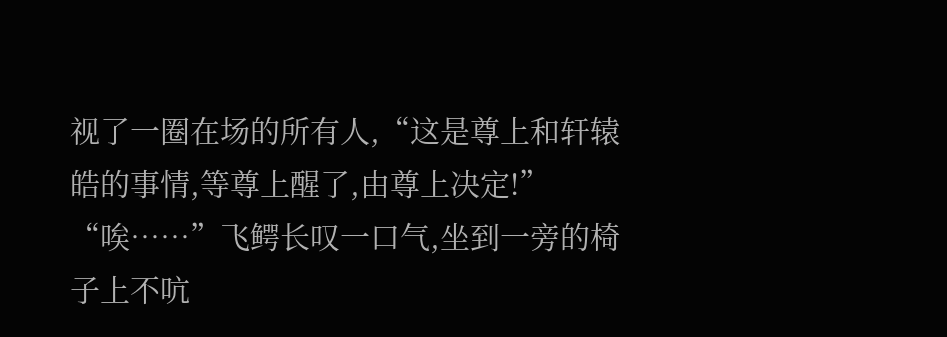视了一圈在场的所有人,“这是尊上和轩辕皓的事情,等尊上醒了,由尊上决定!”
“唉……”飞鳄长叹一口气,坐到一旁的椅子上不吭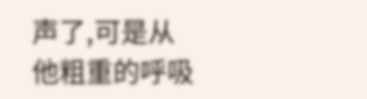声了,可是从他粗重的呼吸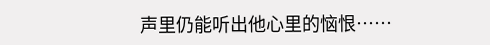声里仍能听出他心里的恼恨……